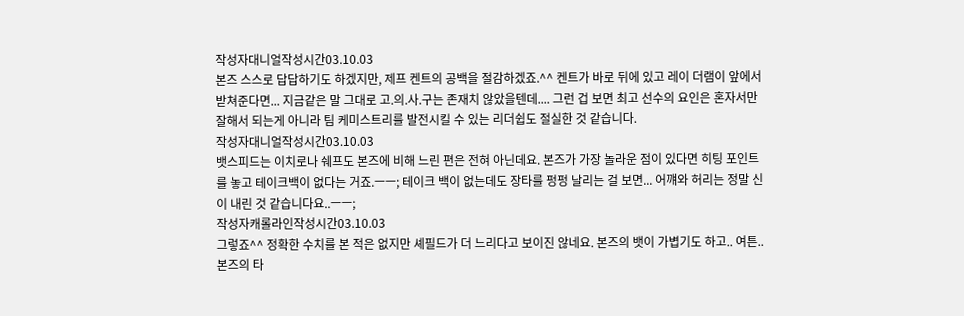작성자대니얼작성시간03.10.03
본즈 스스로 답답하기도 하겠지만, 제프 켄트의 공백을 절감하겠죠.^^ 켄트가 바로 뒤에 있고 레이 더램이 앞에서 받쳐준다면... 지금같은 말 그대로 고.의.사.구는 존재치 않았을텐데.... 그런 겁 보면 최고 선수의 요인은 혼자서만 잘해서 되는게 아니라 팀 케미스트리를 발전시킬 수 있는 리더쉽도 절실한 것 같습니다.
작성자대니얼작성시간03.10.03
뱃스피드는 이치로나 쉐프도 본즈에 비해 느린 편은 전혀 아닌데요. 본즈가 가장 놀라운 점이 있다면 히팅 포인트를 놓고 테이크백이 없다는 거죠.ㅡㅡ; 테이크 백이 없는데도 장타를 펑펑 날리는 걸 보면... 어꺠와 허리는 정말 신이 내린 것 같습니다요..ㅡㅡ;
작성자캐롤라인작성시간03.10.03
그렇죠^^ 정확한 수치를 본 적은 없지만 셰필드가 더 느리다고 보이진 않네요. 본즈의 뱃이 가볍기도 하고.. 여튼..본즈의 타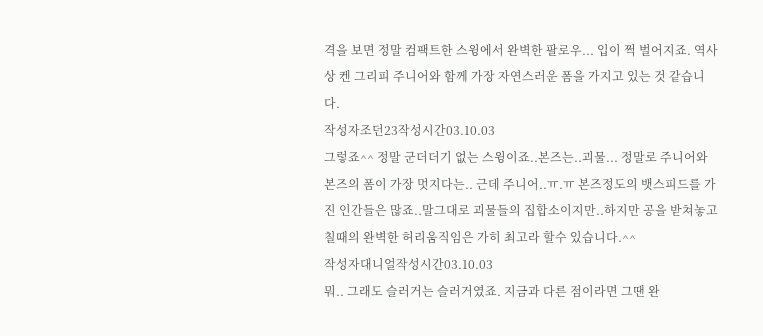격을 보면 정말 컴팩트한 스윙에서 완벽한 팔로우... 입이 쩍 벌어지죠. 역사상 켄 그리피 주니어와 함께 가장 자연스러운 폼을 가지고 있는 것 같습니다.
작성자조던23작성시간03.10.03
그렇죠^^ 정말 군더더기 없는 스윙이죠..본즈는..괴물... 정말로 주니어와 본즈의 폼이 가장 멋지다는.. 근데 주니어..ㅠ.ㅠ 본즈정도의 뱃스피드를 가진 인간들은 많죠..말그대로 괴물들의 집합소이지만..하지만 공을 받쳐놓고 칠때의 완벽한 허리움직임은 가히 최고라 할수 있습니다.^^
작성자대니얼작성시간03.10.03
뭐.. 그래도 슬러거는 슬러거였죠. 지금과 다른 점이라면 그땐 완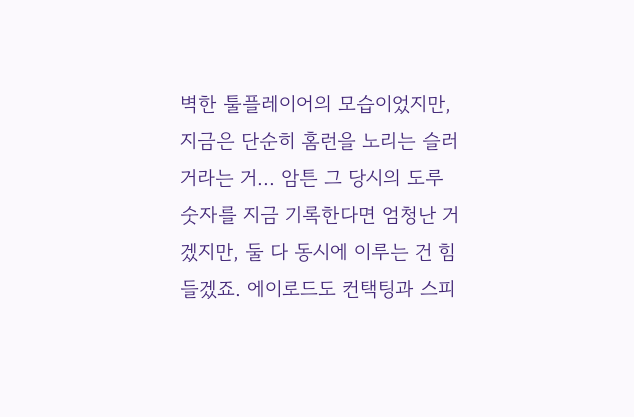벽한 툴플레이어의 모습이었지만, 지금은 단순히 홈런을 노리는 슬러거라는 거... 암튼 그 당시의 도루 숫자를 지금 기록한다면 엄청난 거겠지만, 둘 다 동시에 이루는 건 힘들겠죠. 에이로드도 컨택팅과 스피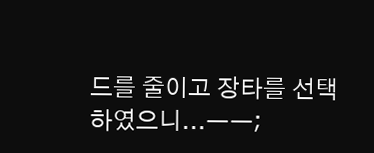드를 줄이고 장타를 선택하였으니...ㅡㅡ;